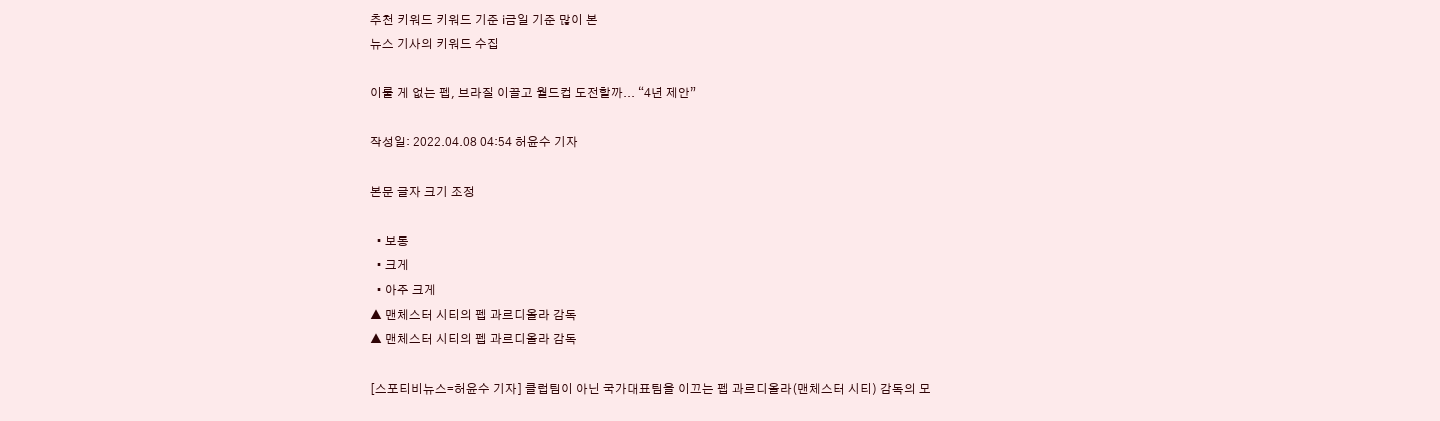추천 키워드 키워드 기준 i금일 기준 많이 본
뉴스 기사의 키워드 수집

이룰 게 없는 펩, 브라질 이끌고 월드컵 도전할까... “4년 제안”

작성일: 2022.04.08 04:54 허윤수 기자

본문 글자 크기 조정

  • 보통
  • 크게
  • 아주 크게
▲ 맨체스터 시티의 펩 과르디올라 감독
▲ 맨체스터 시티의 펩 과르디올라 감독

[스포티비뉴스=허윤수 기자] 클럽팀이 아닌 국가대표팀을 이끄는 펩 과르디올라(맨체스터 시티) 감독의 모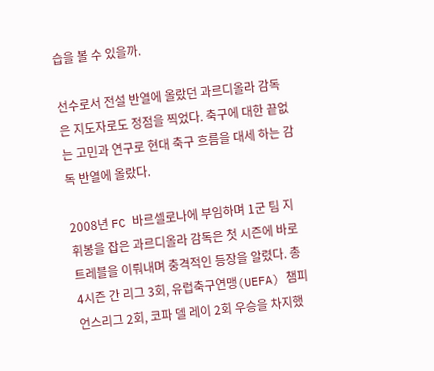습을 볼 수 있을까.

선수로서 전설 반열에 올랐던 과르디올라 감독은 지도자로도 정점을 찍었다. 축구에 대한 끝없는 고민과 연구로 현대 축구 흐름을 대세 하는 감독 반열에 올랐다.

2008년 FC 바르셀로나에 부임하며 1군 팀 지휘봉을 잡은 과르디올라 감독은 첫 시즌에 바로 트레블을 이뤄내며 충격적인 등장을 알렸다. 총 4시즌 간 리그 3회, 유럽축구연맹(UEFA) 챔피언스리그 2회, 코파 델 레이 2회 우승을 차지했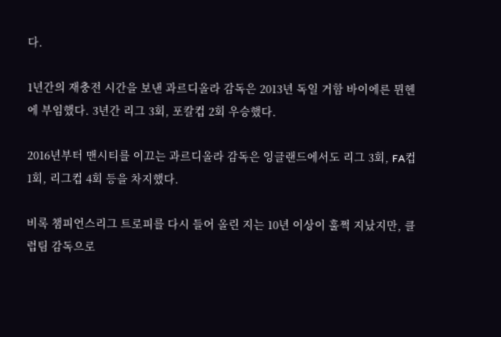다.

1년간의 재충전 시간을 보낸 과르디올라 감독은 2013년 독일 거함 바이에른 뮌헨에 부임했다. 3년간 리그 3회, 포칼컵 2회 우승했다.

2016년부터 맨시티를 이끄는 과르디올라 감독은 잉글랜드에서도 리그 3회, FA컵 1회, 리그컵 4회 등을 차지했다.

비록 챔피언스리그 트로피를 다시 들어 올린 지는 10년 이상이 훌쩍 지났지만, 클럽팀 감독으로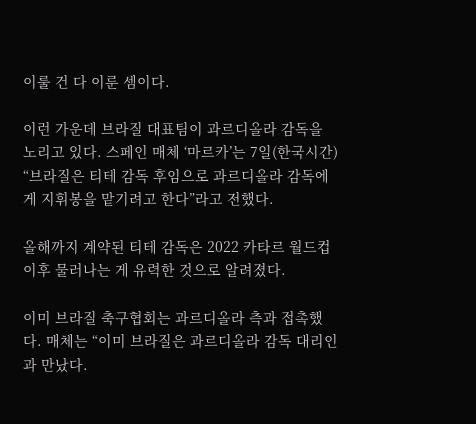이룰 건 다 이룬 셈이다.

이런 가운데 브라질 대표팀이 과르디올라 감독을 노리고 있다. 스페인 매체 ‘마르카’는 7일(한국시간) “브라질은 티테 감독 후임으로 과르디올라 감독에게 지휘봉을 맡기려고 한다”라고 전했다.

올해까지 계약된 티테 감독은 2022 카타르 월드컵 이후 물러나는 게 유력한 것으로 알려졌다.

이미 브라질 축구협회는 과르디올라 측과 접촉했다. 매체는 “이미 브라질은 과르디올라 감독 대리인과 만났다.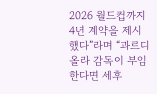2026 월드컵까지 4년 계약을 제시했다”라며 “과르디올라 감독이 부임한다면 세후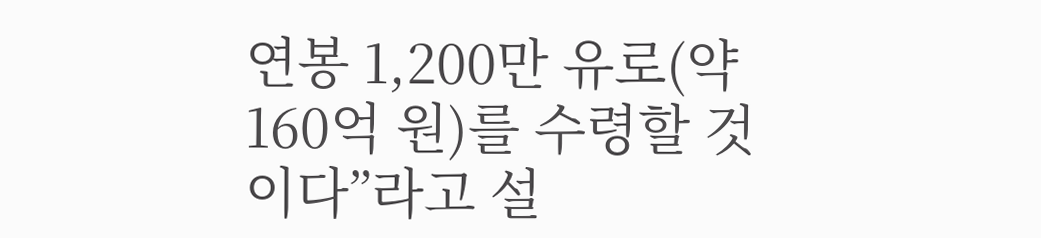연봉 1,200만 유로(약 160억 원)를 수령할 것이다”라고 설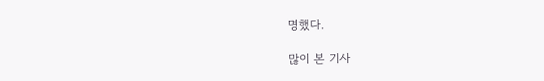명했다.

많이 본 기사